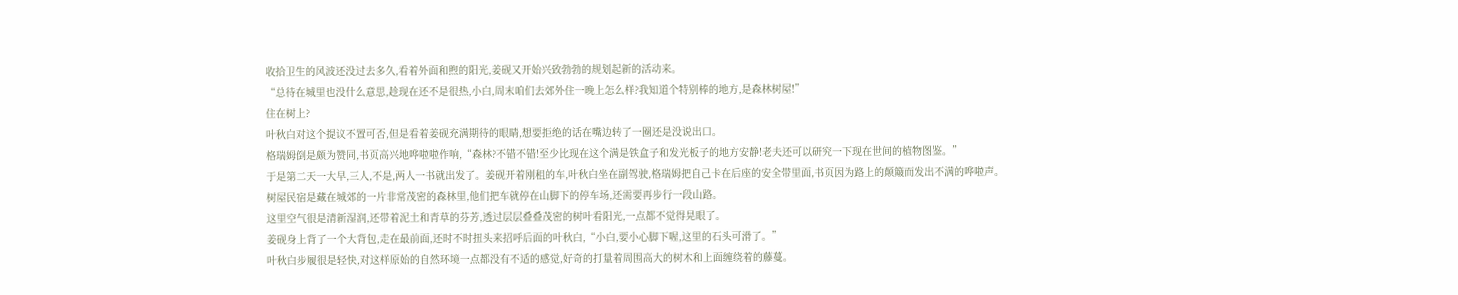收拾卫生的风波还没过去多久,看着外面和煦的阳光,姜砚又开始兴致勃勃的规划起新的活动来。
“总待在城里也没什么意思,趁现在还不是很热,小白,周末咱们去郊外住一晚上怎么样?我知道个特别棒的地方,是森林树屋!”
住在树上?
叶秋白对这个提议不置可否,但是看着姜砚充满期待的眼睛,想要拒绝的话在嘴边转了一圈还是没说出口。
格瑞姆倒是颇为赞同,书页高兴地哗啦啦作响,“森林?不错不错!至少比现在这个满是铁盒子和发光板子的地方安静!老夫还可以研究一下现在世间的植物图鉴。”
于是第二天一大早,三人,不是,两人一书就出发了。姜砚开着刚租的车,叶秋白坐在副驾驶,格瑞姆把自己卡在后座的安全带里面,书页因为路上的颠簸而发出不满的哗啦声。
树屋民宿是藏在城郊的一片非常茂密的森林里,他们把车就停在山脚下的停车场,还需要再步行一段山路。
这里空气很是清新湿润,还带着泥土和青草的芬芳,透过层层叠叠茂密的树叶看阳光,一点都不觉得晃眼了。
姜砚身上背了一个大背包,走在最前面,还时不时扭头来招呼后面的叶秋白,“小白,要小心脚下喔,这里的石头可滑了。”
叶秋白步履很是轻快,对这样原始的自然环境一点都没有不适的感觉,好奇的打量着周围高大的树木和上面缠绕着的藤蔓。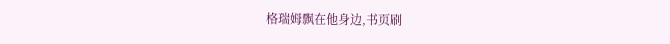格瑞姆飘在他身边,书页刷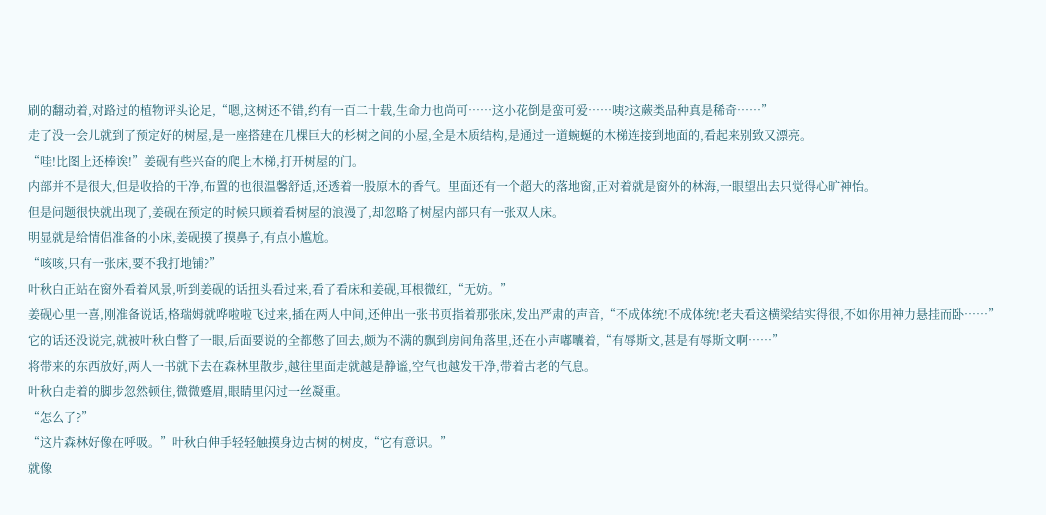刷的翻动着,对路过的植物评头论足,“嗯,这树还不错,约有一百二十载,生命力也尚可……这小花倒是蛮可爱……咦?这蕨类品种真是稀奇……”
走了没一会儿就到了预定好的树屋,是一座搭建在几棵巨大的杉树之间的小屋,全是木质结构,是通过一道蜿蜒的木梯连接到地面的,看起来别致又漂亮。
“哇!比图上还棒诶!”姜砚有些兴奋的爬上木梯,打开树屋的门。
内部并不是很大,但是收拾的干净,布置的也很温馨舒适,还透着一股原木的香气。里面还有一个超大的落地窗,正对着就是窗外的林海,一眼望出去只觉得心旷神怡。
但是问题很快就出现了,姜砚在预定的时候只顾着看树屋的浪漫了,却忽略了树屋内部只有一张双人床。
明显就是给情侣准备的小床,姜砚摸了摸鼻子,有点小尴尬。
“咳咳,只有一张床,要不我打地铺?”
叶秋白正站在窗外看着风景,听到姜砚的话扭头看过来,看了看床和姜砚,耳根微红,“无妨。”
姜砚心里一喜,刚准备说话,格瑞姆就哗啦啦飞过来,插在两人中间,还伸出一张书页指着那张床,发出严肃的声音,“不成体统!不成体统!老夫看这横梁结实得很,不如你用神力悬挂而卧……”
它的话还没说完,就被叶秋白瞥了一眼,后面要说的全都憋了回去,颇为不满的飘到房间角落里,还在小声嘟囔着,“有辱斯文,甚是有辱斯文啊……”
将带来的东西放好,两人一书就下去在森林里散步,越往里面走就越是静谧,空气也越发干净,带着古老的气息。
叶秋白走着的脚步忽然顿住,微微蹙眉,眼睛里闪过一丝凝重。
“怎么了?”
“这片森林好像在呼吸。”叶秋白伸手轻轻触摸身边古树的树皮,“它有意识。”
就像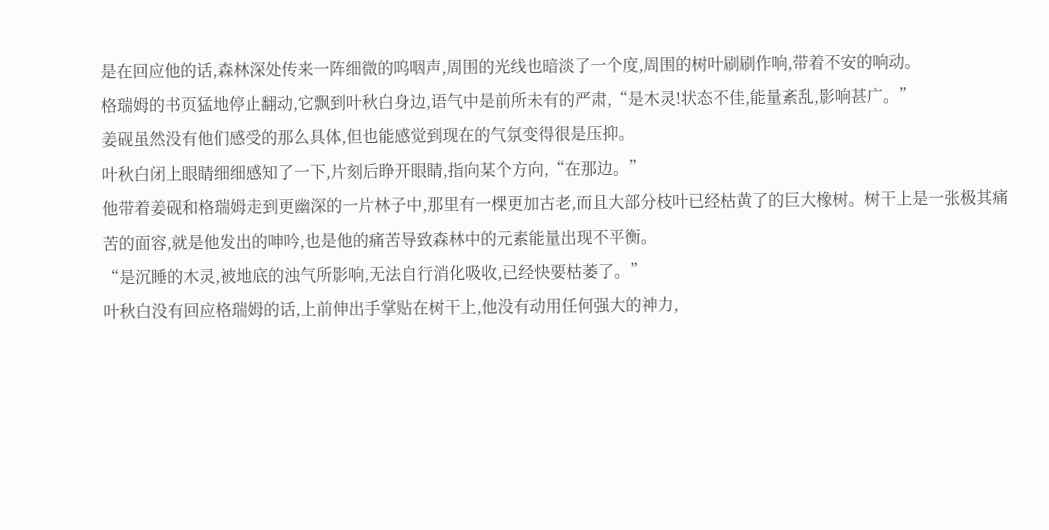是在回应他的话,森林深处传来一阵细微的呜咽声,周围的光线也暗淡了一个度,周围的树叶刷刷作响,带着不安的响动。
格瑞姆的书页猛地停止翻动,它飘到叶秋白身边,语气中是前所未有的严肃,“是木灵!状态不佳,能量紊乱,影响甚广。”
姜砚虽然没有他们感受的那么具体,但也能感觉到现在的气氛变得很是压抑。
叶秋白闭上眼睛细细感知了一下,片刻后睁开眼睛,指向某个方向,“在那边。”
他带着姜砚和格瑞姆走到更幽深的一片林子中,那里有一棵更加古老,而且大部分枝叶已经枯黄了的巨大橡树。树干上是一张极其痛苦的面容,就是他发出的呻吟,也是他的痛苦导致森林中的元素能量出现不平衡。
“是沉睡的木灵,被地底的浊气所影响,无法自行消化吸收,已经快要枯萎了。”
叶秋白没有回应格瑞姆的话,上前伸出手掌贴在树干上,他没有动用任何强大的神力,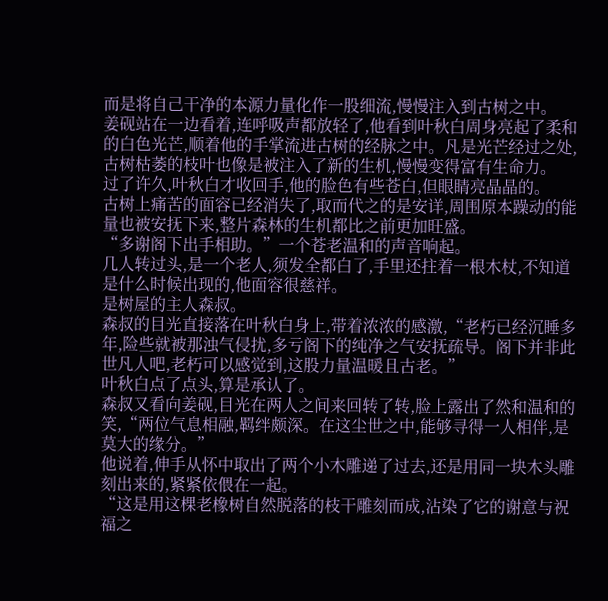而是将自己干净的本源力量化作一股细流,慢慢注入到古树之中。
姜砚站在一边看着,连呼吸声都放轻了,他看到叶秋白周身亮起了柔和的白色光芒,顺着他的手掌流进古树的经脉之中。凡是光芒经过之处,古树枯萎的枝叶也像是被注入了新的生机,慢慢变得富有生命力。
过了许久,叶秋白才收回手,他的脸色有些苍白,但眼睛亮晶晶的。
古树上痛苦的面容已经消失了,取而代之的是安详,周围原本躁动的能量也被安抚下来,整片森林的生机都比之前更加旺盛。
“多谢阁下出手相助。”一个苍老温和的声音响起。
几人转过头,是一个老人,须发全都白了,手里还拄着一根木杖,不知道是什么时候出现的,他面容很慈祥。
是树屋的主人森叔。
森叔的目光直接落在叶秋白身上,带着浓浓的感激,“老朽已经沉睡多年,险些就被那浊气侵扰,多亏阁下的纯净之气安抚疏导。阁下并非此世凡人吧,老朽可以感觉到,这股力量温暖且古老。”
叶秋白点了点头,算是承认了。
森叔又看向姜砚,目光在两人之间来回转了转,脸上露出了然和温和的笑,“两位气息相融,羁绊颇深。在这尘世之中,能够寻得一人相伴,是莫大的缘分。”
他说着,伸手从怀中取出了两个小木雕递了过去,还是用同一块木头雕刻出来的,紧紧依偎在一起。
“这是用这棵老橡树自然脱落的枝干雕刻而成,沾染了它的谢意与祝福之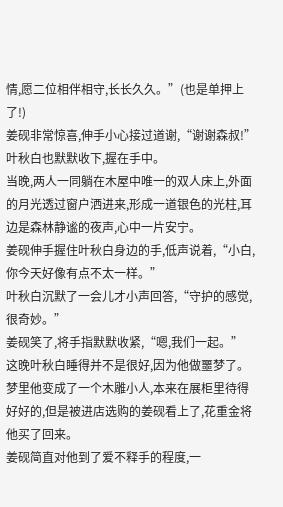情,愿二位相伴相守,长长久久。”(也是单押上了!)
姜砚非常惊喜,伸手小心接过道谢,“谢谢森叔!”
叶秋白也默默收下,握在手中。
当晚,两人一同躺在木屋中唯一的双人床上,外面的月光透过窗户洒进来,形成一道银色的光柱,耳边是森林静谧的夜声,心中一片安宁。
姜砚伸手握住叶秋白身边的手,低声说着,“小白,你今天好像有点不太一样。”
叶秋白沉默了一会儿才小声回答,“守护的感觉,很奇妙。”
姜砚笑了,将手指默默收紧,“嗯,我们一起。”
这晚叶秋白睡得并不是很好,因为他做噩梦了。
梦里他变成了一个木雕小人,本来在展柜里待得好好的,但是被进店选购的姜砚看上了,花重金将他买了回来。
姜砚简直对他到了爱不释手的程度,一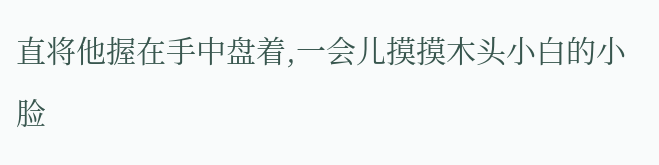直将他握在手中盘着,一会儿摸摸木头小白的小脸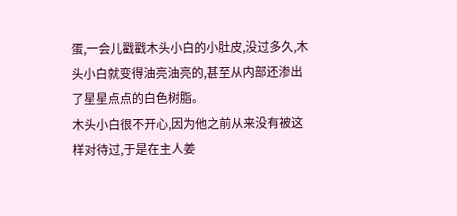蛋,一会儿戳戳木头小白的小肚皮,没过多久,木头小白就变得油亮油亮的,甚至从内部还渗出了星星点点的白色树脂。
木头小白很不开心,因为他之前从来没有被这样对待过,于是在主人姜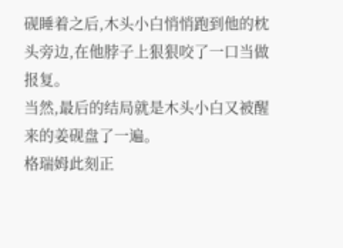砚睡着之后,木头小白悄悄跑到他的枕头旁边,在他脖子上狠狠咬了一口当做报复。
当然,最后的结局就是木头小白又被醒来的姜砚盘了一遍。
格瑞姆此刻正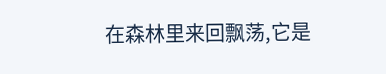在森林里来回飘荡,它是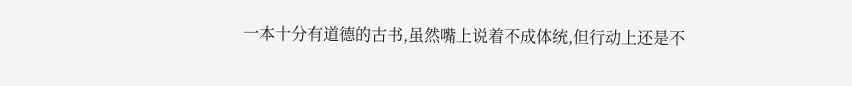一本十分有道德的古书,虽然嘴上说着不成体统,但行动上还是不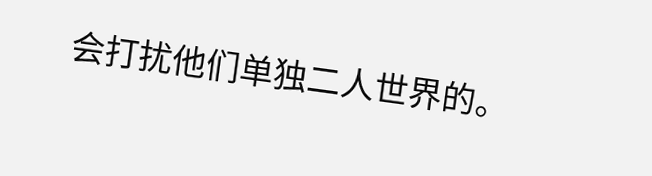会打扰他们单独二人世界的。